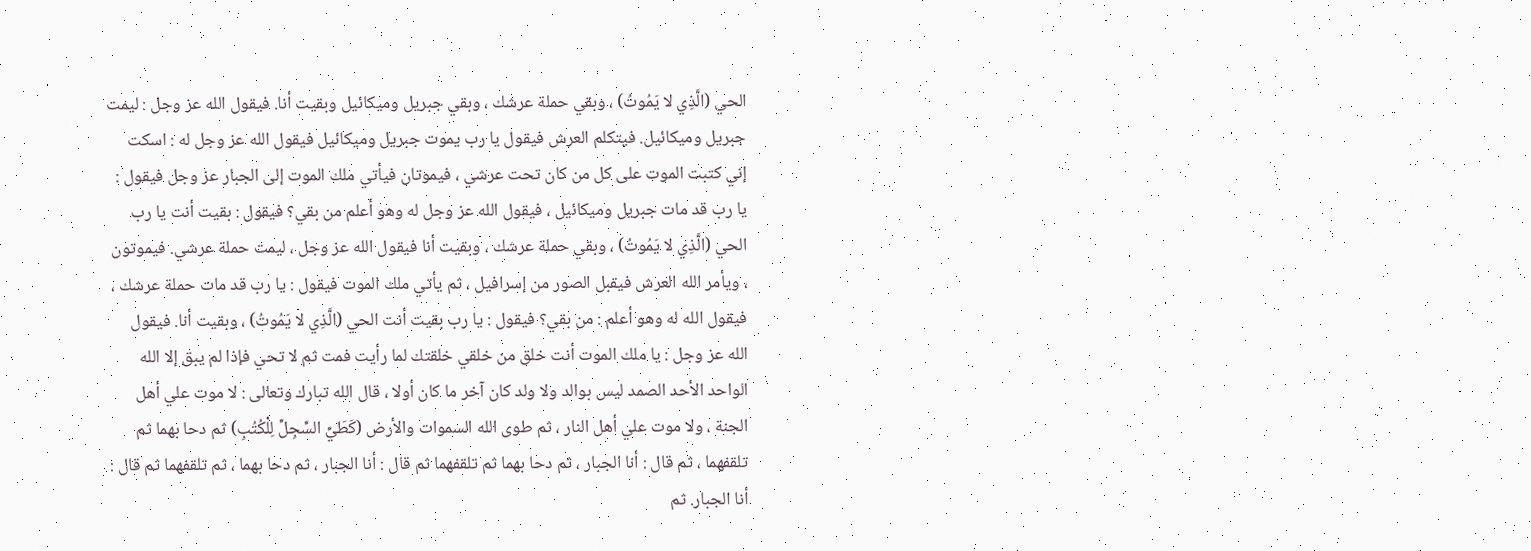الحي (الَّذِي لا يَمُوتُ) ، وبقي حملة عرشك ، وبقي جبريل وميكائيل وبقيت أنا. فيقول الله عز وجل : ليمت جبريل وميكائيل. فيتكلم العرش فيقول يا رب يموت جبريل وميكائيل فيقول الله عز وجل له : اسكت إني كتبت الموت على كل من كان تحت عرشي ، فيموتان فيأتي ملك الموت إلى الجبار عز وجل فيقول : يا رب قد مات جبريل وميكائيل ، فيقول الله عز وجل له وهو أعلم من بقي؟ فيقول : بقيت أنت يا رب الحي (الَّذِي لا يَمُوتُ) ، وبقي حملة عرشك ، وبقيت أنا فيقول الله عز وجل ، ليمت حملة عرشي. فيموتون ، ويأمر الله العرش فيقبل الصور من إسرافيل ، ثم يأتي ملك الموت فيقول : يا رب قد مات حملة عرشك ، فيقول الله له وهو أعلم : من بقي؟ فيقول : يا رب بقيت أنت الحي (الَّذِي لا يَمُوتُ) ، وبقيت أنا. فيقول الله عز وجل : يا ملك الموت أنت خلق من خلقي خلقتك لما رأيت فمت ثم لا تحي فإذا لم يبق إلا الله الواحد الأحد الصمد ليس بوالد ولا ولد كان آخر ما كان أولا ، قال الله تبارك وتعالى : لا موت علي أهل الجنة ، ولا موت علي أهل النار ، ثم طوى الله السموات والأرض (كَطَيِّ السِّجِلِّ لِلْكُتُبِ) ثم دحا بهما ثم تلقفهما ، ثم قال : أنا الجبار ، ثم دحا بهما ثم تلقفهما ثم قال : أنا الجبار ، ثم دحا بهما ، ثم تلقفهما ثم قال : أنا الجبار. ثم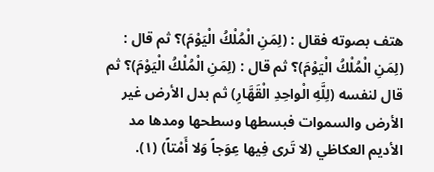هتف بصوته فقال : (لِمَنِ الْمُلْكُ الْيَوْمَ)؟ ثم قال : (لِمَنِ الْمُلْكُ الْيَوْمَ)؟ ثم قال : (لِمَنِ الْمُلْكُ الْيَوْمَ)؟ ثم قال لنفسه (لِلَّهِ الْواحِدِ الْقَهَّارِ) ثم بدل الأرض غير الأرض والسموات فبسطها وسطحها ومدها مد الأديم العكاظي (لا تَرى فِيها عِوَجاً وَلا أَمْتاً) (١).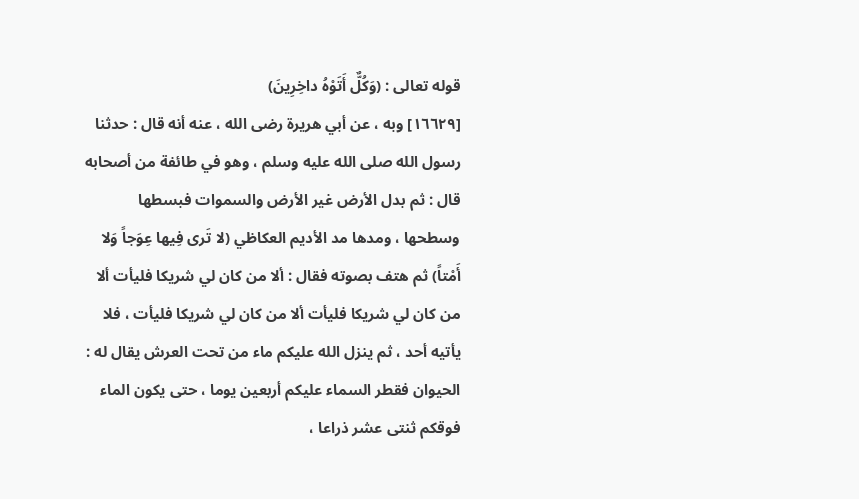قوله تعالى : (وَكُلٌّ أَتَوْهُ داخِرِينَ)
[١٦٦٢٩] وبه ، عن أبي هريرة رضى الله ، عنه أنه قال : حدثنا رسول الله صلى الله عليه وسلم ، وهو في طائفة من أصحابه قال : ثم بدل الأرض غير الأرض والسموات فبسطها وسطحها ، ومدها مد الأديم العكاظي (لا تَرى فِيها عِوَجاً وَلا أَمْتاً) ثم هتف بصوته فقال : ألا من كان لي شريكا فليأت ألا من كان لي شريكا فليأت ألا من كان لي شريكا فليأت ، فلا يأتيه أحد ، ثم ينزل الله عليكم ماء من تحت العرش يقال له : الحيوان فقطر السماء عليكم أربعين يوما ، حتى يكون الماء فوقكم ثنتى عشر ذراعا ،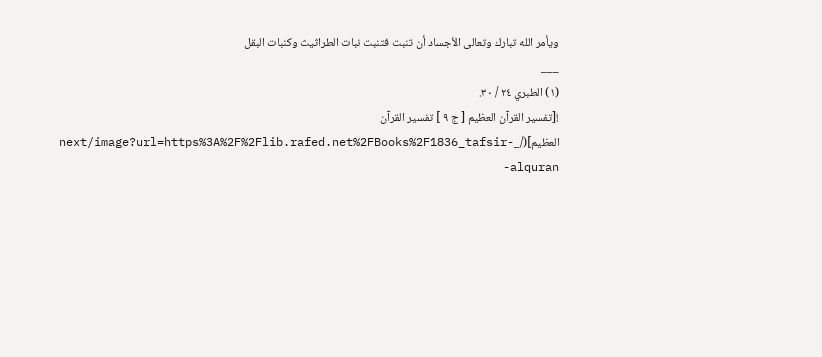ويأمر الله تبارك وتعالى الأجساد أن تنبت فتنبت نبات الطراثيث وكنبات البقل
___
(١) الطبري ٢٤ / ٣٠.
![تفسير القرآن العظيم [ ج ٩ ] تفسير القرآن العظيم](/_next/image?url=https%3A%2F%2Flib.rafed.net%2FBooks%2F1836_tafsir-alquran-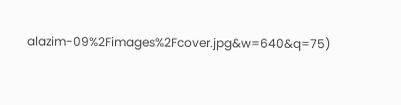alazim-09%2Fimages%2Fcover.jpg&w=640&q=75)